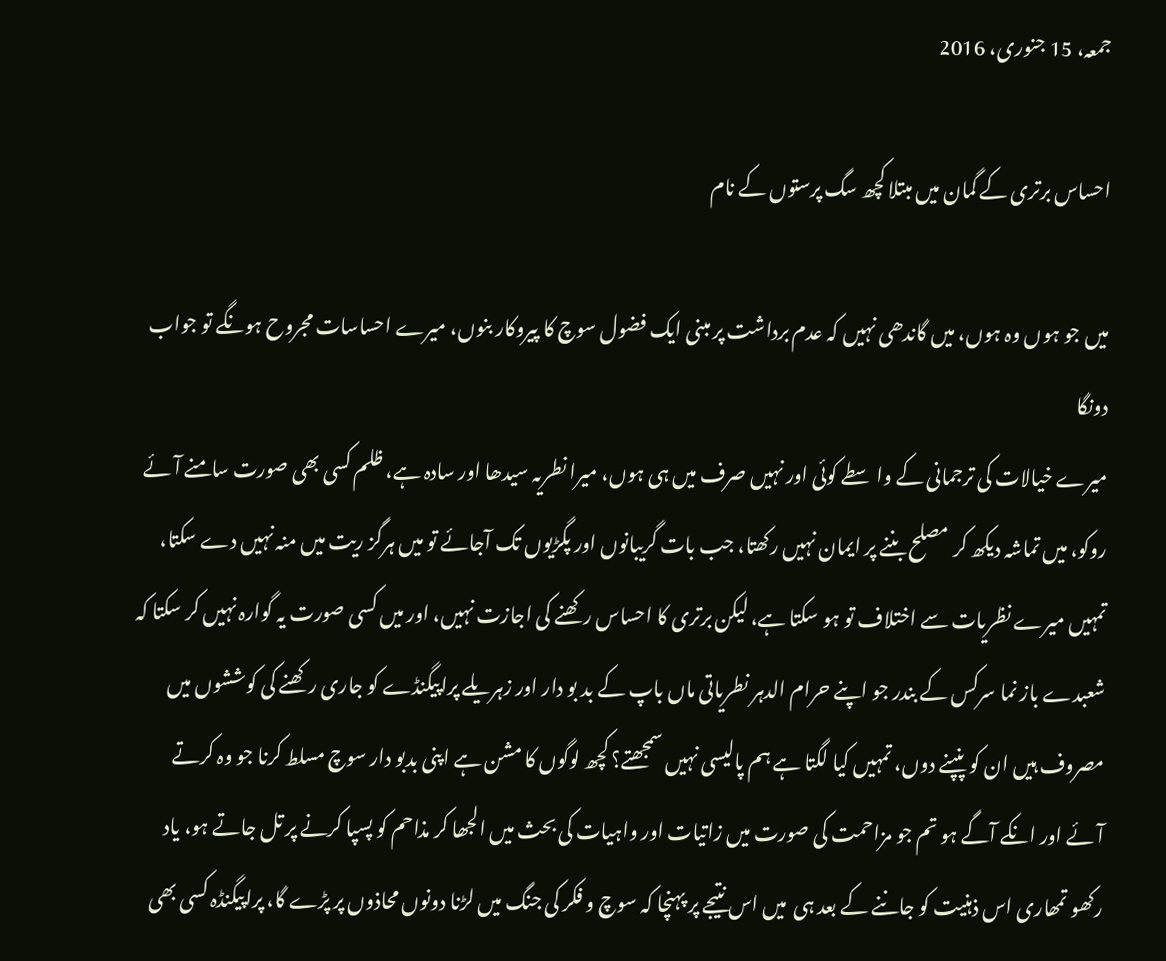جمعہ، 15 جنوری، 2016

احساس برتری کے گمان میں مبتلا کچھ سگ پرستوں کے نام

میں جو ہوں وہ ہوں، میں گاندھی نہیں کہ عدم برداشت پر مبنی ایک فضول سوچ کا پیروکار بنوں، میرے احساسات مجروح ہونگے تو جواب دونگا
میرے خیالات کی ترجمانی کے واسطے کوئی اور نہیں صرف میں ہی ہوں، میرا نطریہ سیدھا اور سادہ ہے، ظلم کسی بھی صورت سامنے آئے روکو، میں تماشہ دیکھ کر مصلح بننے پر ایمان نہیں رکھتا، جب بات گریبانوں اور پگڑیوں تک آجائے تو میں ہرگز ریت میں منہ نہیں دے سکتا، تمہیں میرے نظریات سے اختلاف تو ہو سکتا ہے، لیکن برتری کا احساس رکھنے کی اجازت نہیں، اور میں کسی صورت یہ گوارہ نہیں کر سکتا کہ شعبدے باز نما سرکس کے بندر جو اپنے حرام الدہر نطریاتی ماں باپ کے بد بو دار اور زہریلے پراپیگنڈے کو جاری رکھنے کی کوششوں میں مصروف ہیں ان کو پنپنے دوں، تمہیں کیا لگتا ہے ہم پالیسی نہیں سمجھتے؟ کچھ لوگوں کا مشن ہے اپنی بدبو دار سوچ مسلط کرنا جو وہ کرتے آئے اور انکے آگے ہو تم جو مزاحمت کی صورت میں زاتیات اور واہیات کی بحث میں الجھا کر مذاحم کو پسپا کرنے پر تل جاتے ہو، یاد رکھو تمھاری اس ذہنیت کو جاننے کے بعد ہی  میں اس نتیجے پر پہنچا کہ سوچ و فکر کی جنگ میں لڑنا دونوں محاذوں پر پڑے گا، پراپیگنڈہ کسی بھی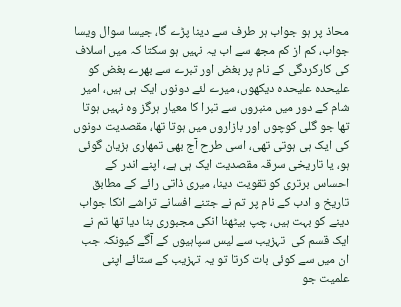محاذ پر ہو جواب ہر طرف سے دینا پڑے گا، جیسا سوال ویسا جواب، کم از کم مجھ سے اب یہ نہیں ہو سکتا کہ میں اسلاف کی کارکردگی کے نام پر بغض اور تبرے سے بھرے بغض کو علیحدہ علیحدہ دیکھوں، میرے لئے دونوں ایک ہی ہیں، امیر شام کے دور میں منبروں سے تبرا کا معیار ہرگز وہ نہیں ہوتا تھا جو گلی کوچوں اور بازاروں میں ہوتا تھا، مقصدیت دونوں کی ایک ہی ہوتی تھی، اسی طرح آج بھی تمھاری ہزیان گوئی ہو، یا تاریخی سرقہ مقصدیت ایک ہی ہے، اپنے اندر کے احساس برتری کو تقویت دینا، میری ذاتی رائے کے مطابق تاریخ و ادب کے نام پر تم نے جتنے افسانے تراشے انکا جواب دینے کو بہت ہیں، چپ بیٹھنا انکی مجبوری بنا دیا تھا تم نے ایک قسم کی  تہزیب سے لیس سپاہیوں کے آگے کیونکہ جب ان میں سے کوئی بات کرتا تو یہ تہزیب کے ستائے اپنی علمیت جو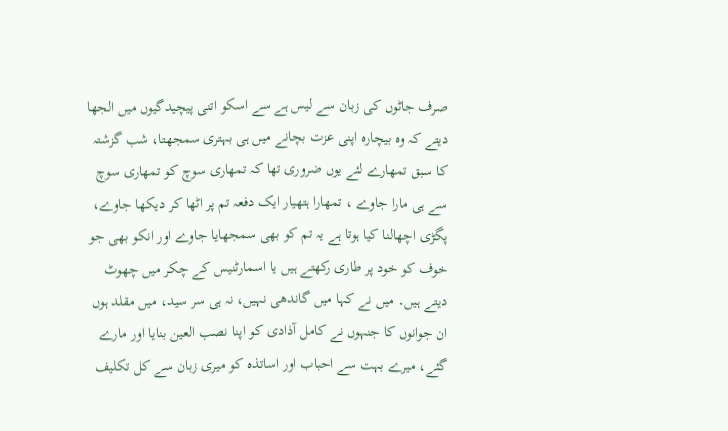صرف جاٹوں کی زبان سے لیس ہے سے اسکو اتنی پیچیدگیوں میں الجھا دیتے کہ وہ بیچارہ اپنی عزت بچانے میں ہی بہتری سمجھتا، شب گزشتہ کا سبق تمھارے لئے یوں ضروری تھا کہ تمھاری سوچ کو تمھاری سوچ سے ہی مارا جاوے ، تمھارا ہتھیار ایک دفعہ تم پر اٹھا کر دیکھا جاوے، پگڑی اچھالنا کیا ہوتا ہے یہ تم کو بھی سمجھایا جاوے اور انکو بھی جو خوف کو خود پر طاری رکھتے ہیں یا اسمارٹنیس کے چکر میں چھوٹ دیتے ہیں۔ میں نے کہا میں گاندھی نہیں، نہ ہی سر سید، میں مقلد ہوں ان جوانوں کا جنہوں نے کامل آذادی کو اپنا نصب العین بنایا اور مارے گئے، میرے بہت سے احباب اور اساتذہ کو میری زبان سے کل تکلیف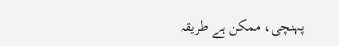پہنچی، ممکن ہے طریقہ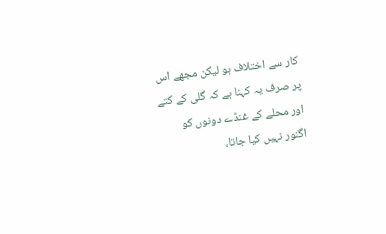کار سے اختلاف ہو لیکن مجھے اس پر صرف یہ کہنا ہے کہ گلی کے کتے اور محلے کے غنڈے دونوں کو اگنور نہیں کیا جاتا،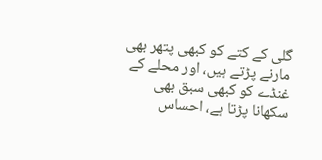گلی کے کتے کو کبھی پتھر بھی مارنے پڑتے ہیں، اور محلے کے غنڈے کو کبھی سبق بھی سکھانا پڑتا ہے، احساس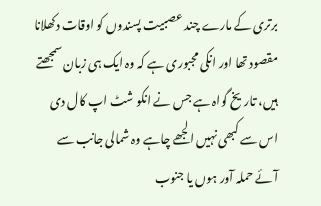برتری کے مارے چند عصبیت پسندوں کو اوقات دکھلانا مقصود تھا اور انکی مجبوری ہے کہ وہ ایک ہی زبان سمجھتے ہیں، تاریخ گواہ ہے جس نے انکو شٹ اپ کال دی اس سے کبھی نہیں الجھے چاہے وہ شمالی جانب سے آئے حملہ آور ہوں یا جنوب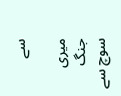سے

میری جنگ سوچ سے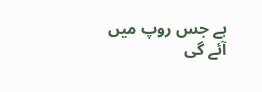ہے جس روپ میں آئے گی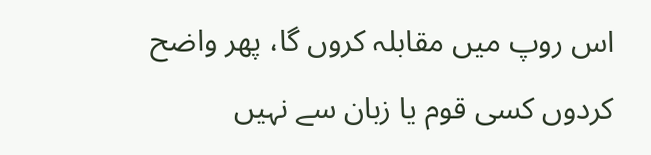اس روپ میں مقابلہ کروں گا، پھر واضح کردوں کسی قوم یا زبان سے نہیں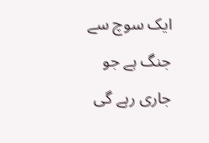ایک سوچ سے جنگ ہے جو جاری رہے گی